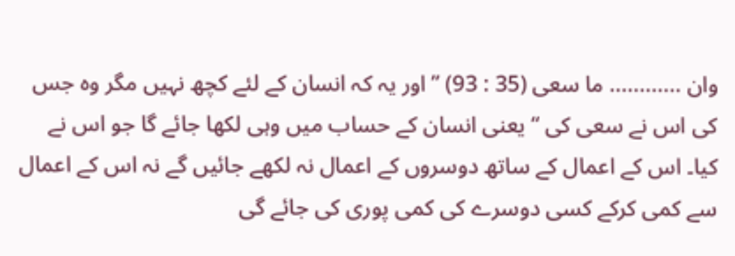وان ............ ما سعی (35 : 93) ” اور یہ کہ انسان کے لئے کچھ نہیں مگر وہ جس کی اس نے سعی کی “ یعنی انسان کے حساب میں وہی لکھا جائے گا جو اس نے کیا۔ اس کے اعمال کے ساتھ دوسروں کے اعمال نہ لکھے جائیں گے نہ اس کے اعمال سے کمی کرکے کسی دوسرے کی کمی پوری کی جائے گی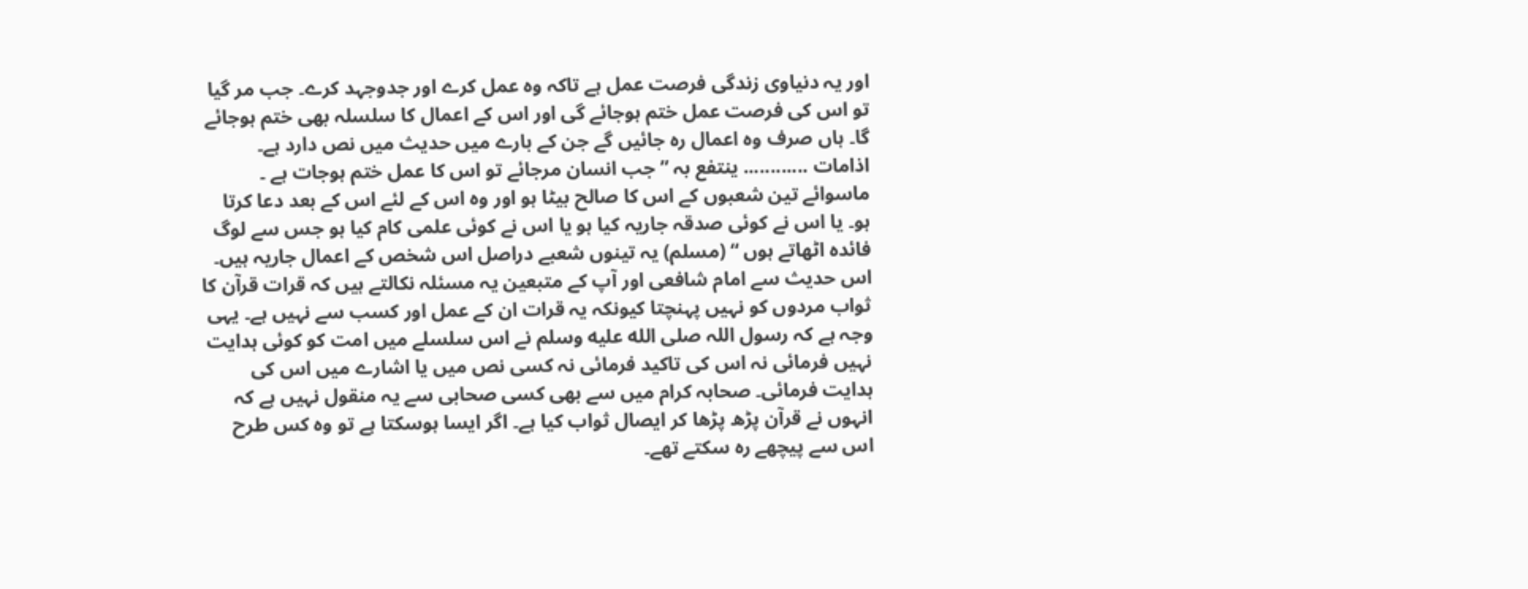اور یہ دنیاوی زندگی فرصت عمل ہے تاکہ وہ عمل کرے اور جدوجہد کرے۔ جب مر گیا تو اس کی فرصت عمل ختم ہوجائے گی اور اس کے اعمال کا سلسلہ بھی ختم ہوجائے گا۔ ہاں صرف وہ اعمال رہ جائیں گے جن کے بارے میں حدیث میں نص دارد ہے۔
اذامات ............ ینتفع بہ ” جب انسان مرجائے تو اس کا عمل ختم ہوجات ہے ۔ ماسوائے تین شعبوں کے اس کا صالح بیٹا ہو اور وہ اس کے لئے اس کے بعد دعا کرتا ہو۔ یا اس نے کوئی صدقہ جاریہ کیا ہو یا اس نے کوئی علمی کام کیا ہو جس سے لوگ فائدہ اٹھاتے ہوں “ (مسلم) یہ تینوں شعبے دراصل اس شخص کے اعمال جاریہ ہیں۔ اس حدیث سے امام شافعی اور آپ کے متبعین یہ مسئلہ نکالتے ہیں کہ قرات قرآن کا ثواب مردوں کو نہیں پہنچتا کیونکہ یہ قرات ان کے عمل اور کسب سے نہیں ہے۔ یہی وجہ ہے کہ رسول اللہ صلى الله عليه وسلم نے اس سلسلے میں امت کو کوئی ہدایت نہیں فرمائی نہ اس کی تاکید فرمائی نہ کسی نص میں یا اشارے میں اس کی ہدایت فرمائی۔ صحابہ کرام میں سے بھی کسی صحابی سے یہ منقول نہیں ہے کہ انہوں نے قرآن پڑھ پڑھا کر ایصال ثواب کیا ہے۔ اگر ایسا ہوسکتا ہے تو وہ کس طرح اس سے پیچھے رہ سکتے تھے۔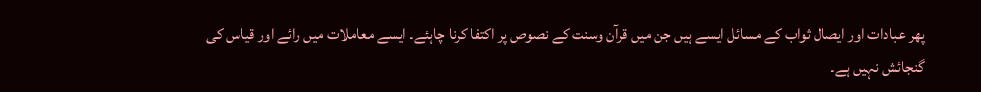پھر عبادات اور ایصال ثواب کے مسائل ایسے ہیں جن میں قرآن وسنت کے نصوص پر اکتفا کرنا چاہئے۔ ایسے معاملات میں رائے اور قیاس کی گنجائش نہیں ہے۔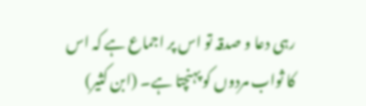رہی دعا و صدقہ تو اس پر اجماع ہے کہ اس کا ثواب مردوں کو پہنچتا ہے۔ (ابن کثیر)